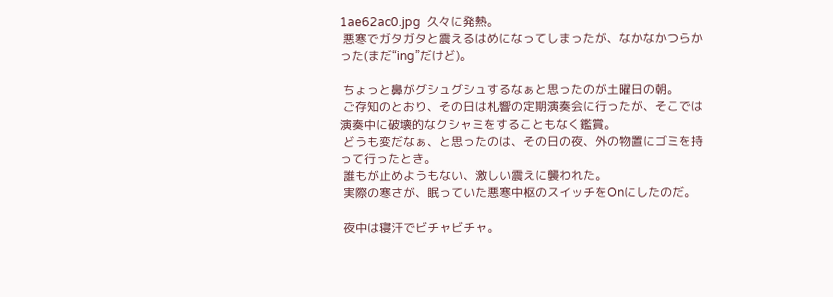1ae62ac0.jpg  久々に発熱。
 悪寒でガタガタと震えるはめになってしまったが、なかなかつらかった(まだ“ing”だけど)。

 ちょっと鼻がグシュグシュするなぁと思ったのが土曜日の朝。
 ご存知のとおり、その日は札響の定期演奏会に行ったが、そこでは演奏中に破壊的なクシャミをすることもなく鑑賞。
 どうも変だなぁ、と思ったのは、その日の夜、外の物置にゴミを持って行ったとき。
 誰もが止めようもない、激しい震えに襲われた。
 実際の寒さが、眠っていた悪寒中枢のスイッチをOnにしたのだ。

 夜中は寝汗でビチャビチャ。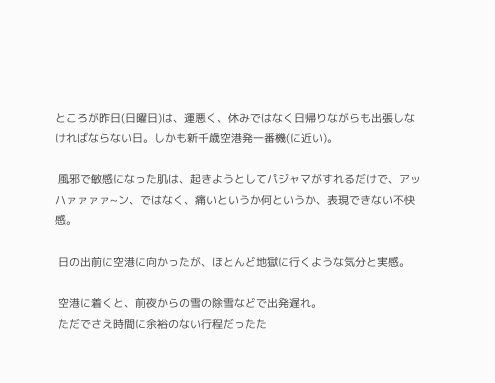ところが昨日(日曜日)は、運悪く、休みではなく日帰りながらも出張しなければならない日。しかも新千歳空港発一番機(に近い)。

 風邪で敏感になった肌は、起きようとしてパジャマがすれるだけで、アッハァァァァ~ン、ではなく、痛いというか何というか、表現できない不快感。

 日の出前に空港に向かったが、ほとんど地獄に行くような気分と実感。

 空港に着くと、前夜からの雪の除雪などで出発遅れ。
 ただでさえ時間に余裕のない行程だったた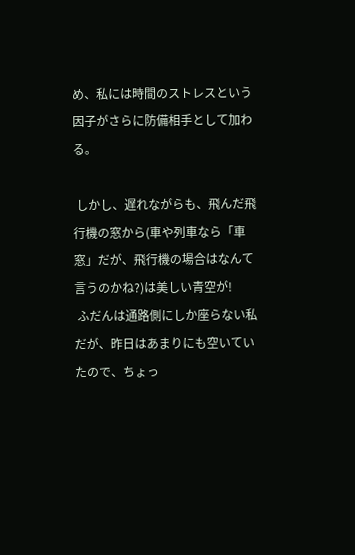め、私には時間のストレスという因子がさらに防備相手として加わる。

 しかし、遅れながらも、飛んだ飛行機の窓から(車や列車なら「車窓」だが、飛行機の場合はなんて言うのかね?)は美しい青空が!
 ふだんは通路側にしか座らない私だが、昨日はあまりにも空いていたので、ちょっ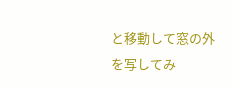と移動して窓の外を写してみ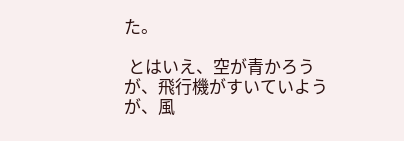た。

 とはいえ、空が青かろうが、飛行機がすいていようが、風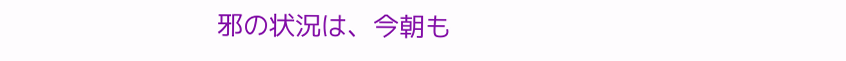邪の状況は、今朝も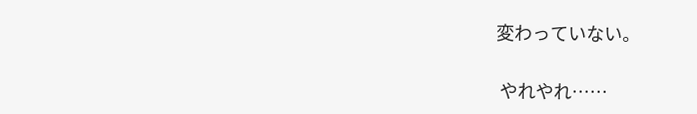変わっていない。

 やれやれ……